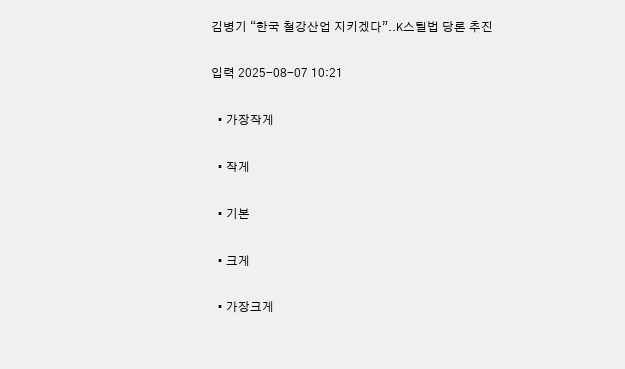김병기 “한국 철강산업 지키겠다”..K스틸법 당론 추진

입력 2025-08-07 10:21

  • 가장작게

  • 작게

  • 기본

  • 크게

  • 가장크게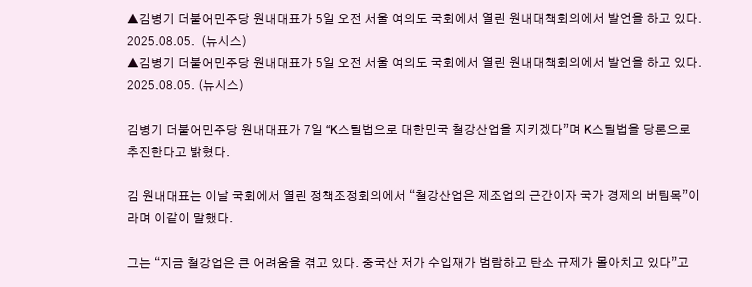▲김병기 더불어민주당 원내대표가 5일 오전 서울 여의도 국회에서 열린 원내대책회의에서 발언을 하고 있다. 2025.08.05.  (뉴시스)
▲김병기 더불어민주당 원내대표가 5일 오전 서울 여의도 국회에서 열린 원내대책회의에서 발언을 하고 있다. 2025.08.05. (뉴시스)

김병기 더불어민주당 원내대표가 7일 “K스틸법으로 대한민국 철강산업을 지키겠다”며 K스틸법을 당론으로 추진한다고 밝혔다.

김 원내대표는 이날 국회에서 열린 정책조정회의에서 “철강산업은 제조업의 근간이자 국가 경제의 버팀목”이라며 이같이 말했다.

그는 “지금 철강업은 큰 어려움을 겪고 있다. 중국산 저가 수입재가 범람하고 탄소 규제가 몰아치고 있다”고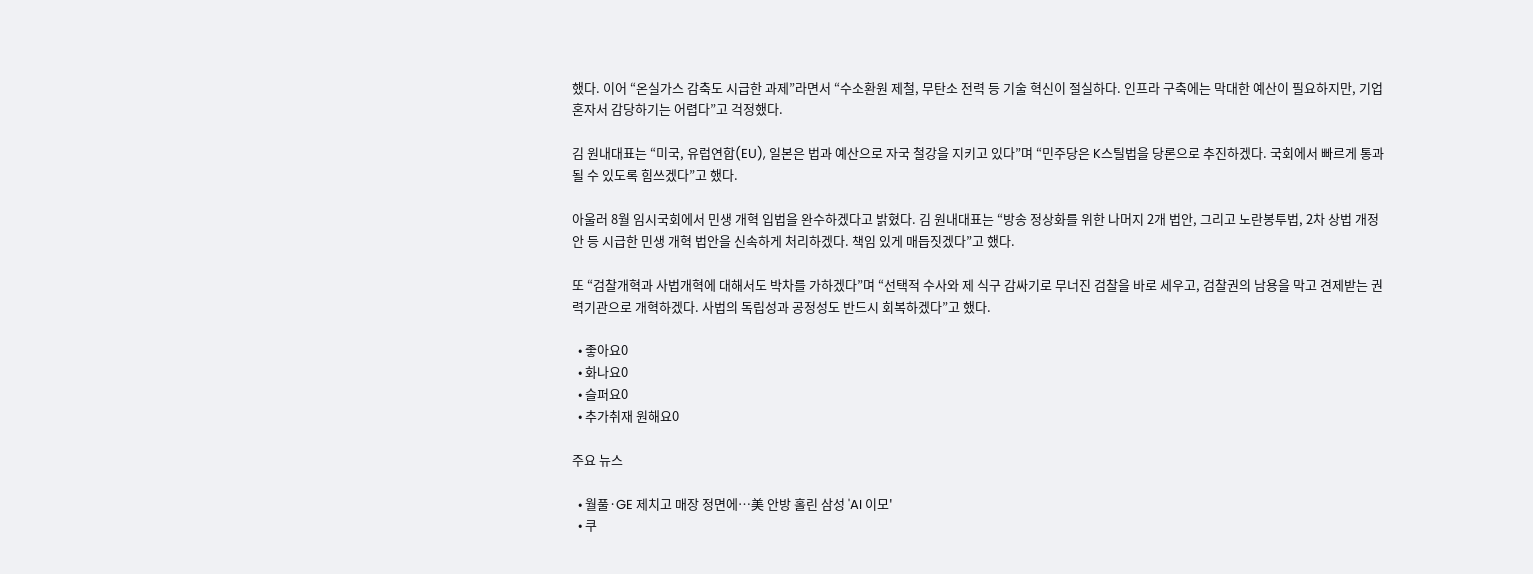했다. 이어 “온실가스 감축도 시급한 과제”라면서 “수소환원 제철, 무탄소 전력 등 기술 혁신이 절실하다. 인프라 구축에는 막대한 예산이 필요하지만, 기업 혼자서 감당하기는 어렵다”고 걱정했다.

김 원내대표는 “미국, 유럽연합(EU), 일본은 법과 예산으로 자국 철강을 지키고 있다”며 “민주당은 K스틸법을 당론으로 추진하겠다. 국회에서 빠르게 통과될 수 있도록 힘쓰겠다”고 했다.

아울러 8월 임시국회에서 민생 개혁 입법을 완수하겠다고 밝혔다. 김 원내대표는 “방송 정상화를 위한 나머지 2개 법안, 그리고 노란봉투법, 2차 상법 개정안 등 시급한 민생 개혁 법안을 신속하게 처리하겠다. 책임 있게 매듭짓겠다”고 했다.

또 “검찰개혁과 사법개혁에 대해서도 박차를 가하겠다”며 “선택적 수사와 제 식구 감싸기로 무너진 검찰을 바로 세우고, 검찰권의 남용을 막고 견제받는 권력기관으로 개혁하겠다. 사법의 독립성과 공정성도 반드시 회복하겠다”고 했다.

  • 좋아요0
  • 화나요0
  • 슬퍼요0
  • 추가취재 원해요0

주요 뉴스

  • 월풀·GE 제치고 매장 정면에…美 안방 홀린 삼성 'AI 이모'
  • 쿠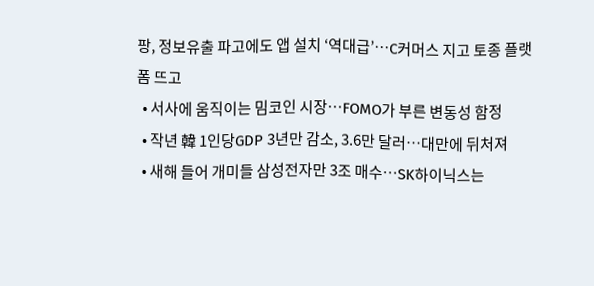팡, 정보유출 파고에도 앱 설치 ‘역대급’…C커머스 지고 토종 플랫폼 뜨고
  • 서사에 움직이는 밈코인 시장…FOMO가 부른 변동성 함정
  • 작년 韓 1인당GDP 3년만 감소, 3.6만 달러…대만에 뒤처져
  • 새해 들어 개미들 삼성전자만 3조 매수…SK하이닉스는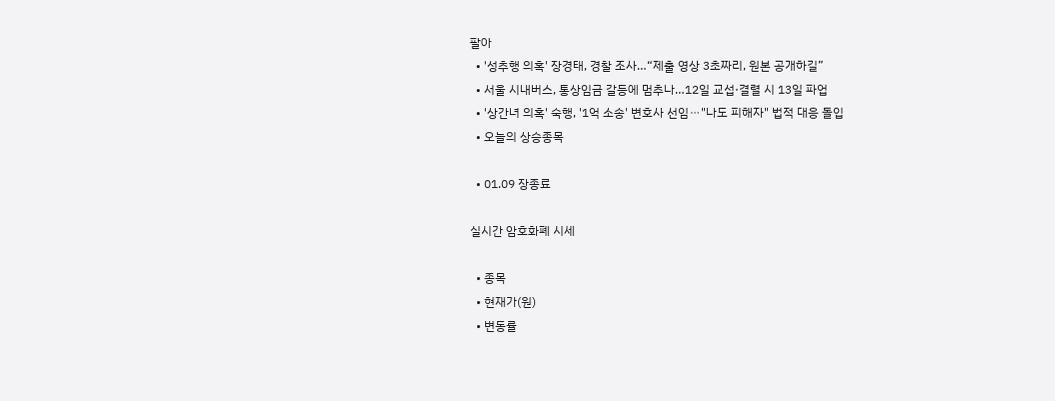팔아
  • '성추행 의혹' 장경태, 경찰 조사…“제출 영상 3초짜리, 원본 공개하길”
  • 서울 시내버스, 통상임금 갈등에 멈추나…12일 교섭·결렬 시 13일 파업
  • '상간녀 의혹' 숙행, '1억 소송' 변호사 선임⋯"나도 피해자" 법적 대응 돌입
  • 오늘의 상승종목

  • 01.09 장종료

실시간 암호화폐 시세

  • 종목
  • 현재가(원)
  • 변동률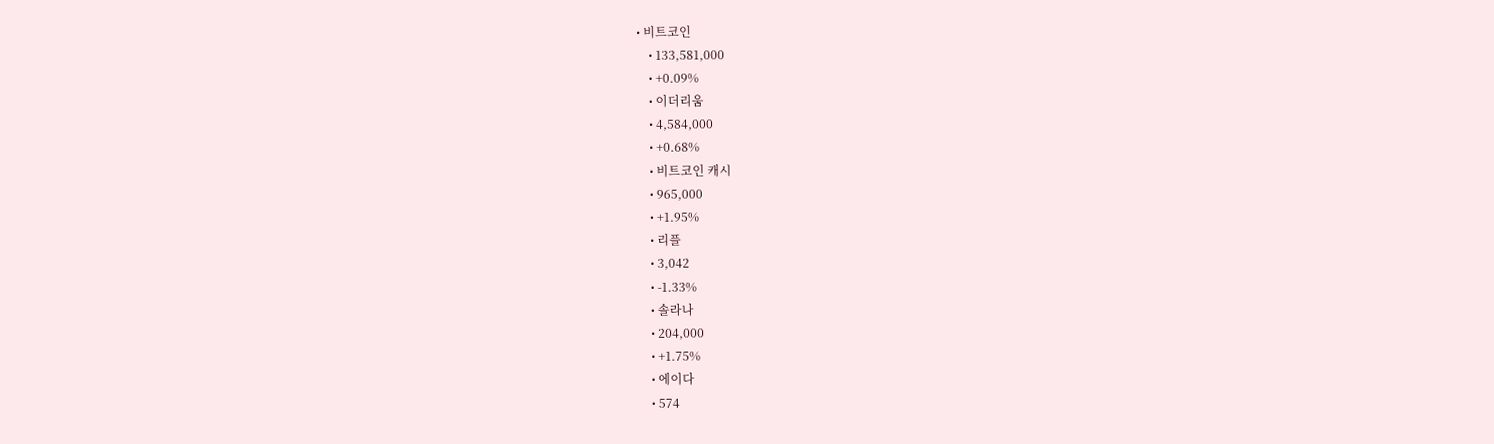• 비트코인
    • 133,581,000
    • +0.09%
    • 이더리움
    • 4,584,000
    • +0.68%
    • 비트코인 캐시
    • 965,000
    • +1.95%
    • 리플
    • 3,042
    • -1.33%
    • 솔라나
    • 204,000
    • +1.75%
    • 에이다
    • 574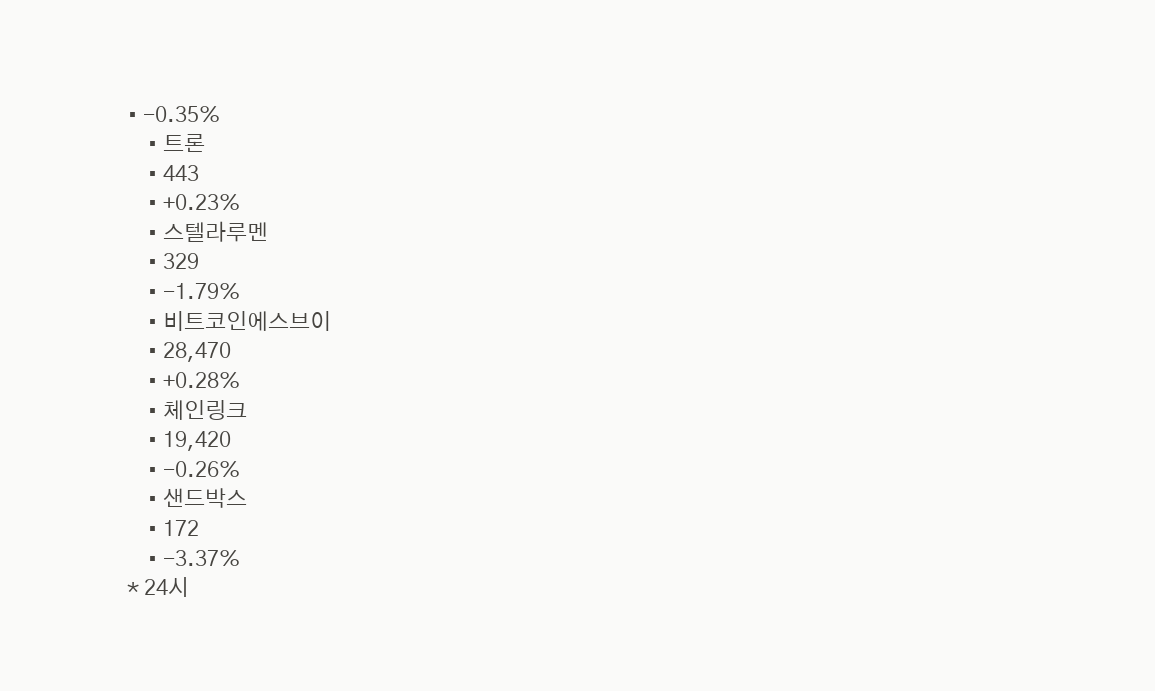• -0.35%
    • 트론
    • 443
    • +0.23%
    • 스텔라루멘
    • 329
    • -1.79%
    • 비트코인에스브이
    • 28,470
    • +0.28%
    • 체인링크
    • 19,420
    • -0.26%
    • 샌드박스
    • 172
    • -3.37%
* 24시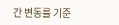간 변동률 기준